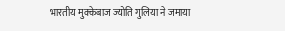भारतीय मुक्केबाज ज्योति गुलिया ने जमाया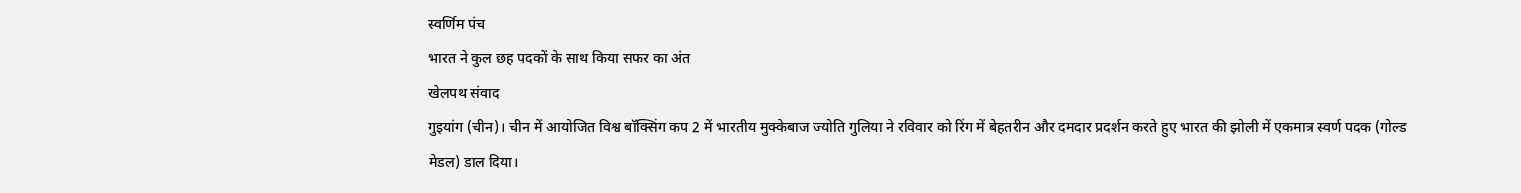स्वर्णिम पंच
भारत ने कुल छह पदकों के साथ किया सफर का अंत
खेलपथ संवाद
गुइयांग (चीन)। चीन में आयोजित विश्व बॉक्सिंग कप 2 में भारतीय मुक्केबाज ज्योति गुलिया ने रविवार को रिंग में बेहतरीन और दमदार प्रदर्शन करते हुए भारत की झोली में एकमात्र स्वर्ण पदक (गोल्ड मेडल) डाल दिया।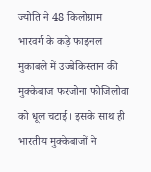ज्योति ने 48 किलोग्राम भारवर्ग के कड़े फाइनल मुकाबले में उज्बेकिस्तान की मुक्केबाज फरजोना फोजिलोवा को धूल चटाई। इसके साथ ही भारतीय मुक्केबाजों ने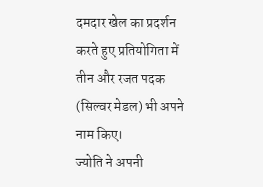दमदार खेल का प्रदर्शन करते हुए प्रतियोगिता में तीन और रजत पदक (सिल्वर मेडल) भी अपने नाम किए।
ज्योति ने अपनी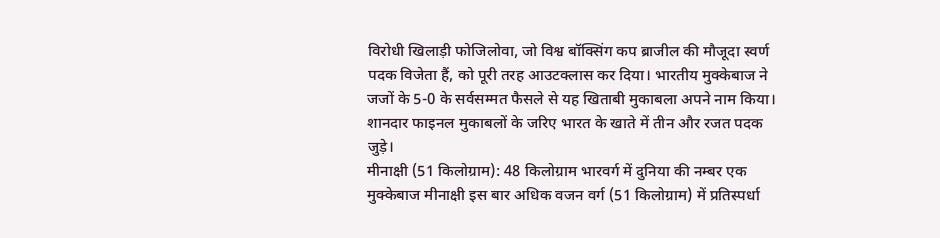विरोधी खिलाड़ी फोजिलोवा, जो विश्व बॉक्सिंग कप ब्राजील की मौजूदा स्वर्ण पदक विजेता हैं, को पूरी तरह आउटक्लास कर दिया। भारतीय मुक्केबाज ने जजों के 5-0 के सर्वसम्मत फैसले से यह खिताबी मुकाबला अपने नाम किया। शानदार फाइनल मुकाबलों के जरिए भारत के खाते में तीन और रजत पदक जुड़े।
मीनाक्षी (51 किलोग्राम): 48 किलोग्राम भारवर्ग में दुनिया की नम्बर एक मुक्केबाज मीनाक्षी इस बार अधिक वजन वर्ग (51 किलोग्राम) में प्रतिस्पर्धा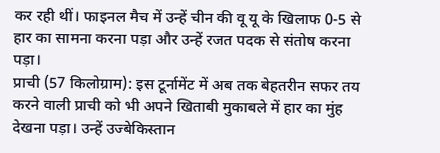कर रही थीं। फाइनल मैच में उन्हें चीन की वू यू के खिलाफ 0-5 से हार का सामना करना पड़ा और उन्हें रजत पदक से संतोष करना पड़ा।
प्राची (57 किलोग्राम): इस टूर्नामेंट में अब तक बेहतरीन सफर तय करने वाली प्राची को भी अपने खिताबी मुकाबले में हार का मुंह देखना पड़ा। उन्हें उज्बेकिस्तान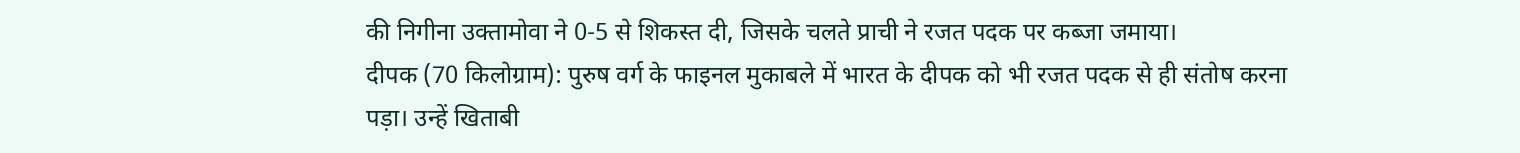की निगीना उक्तामोवा ने 0-5 से शिकस्त दी, जिसके चलते प्राची ने रजत पदक पर कब्जा जमाया।
दीपक (70 किलोग्राम): पुरुष वर्ग के फाइनल मुकाबले में भारत के दीपक को भी रजत पदक से ही संतोष करना पड़ा। उन्हें खिताबी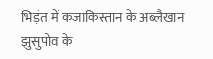भिड़ंत में कजाकिस्तान के अब्लैखान झुसुपोव के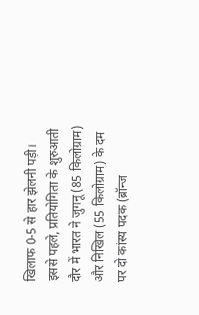खिलाफ 0-5 से हार झेलनी पड़ी।
इससे पहले, प्रतियोगिता के शुरुआती दौर में भारत ने जुगनू (85 किलोग्राम) और निखिल (55 किलोग्राम) के दम पर दो कांस्य पदक (ब्रॉन्ज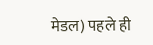मेडल) पहले ही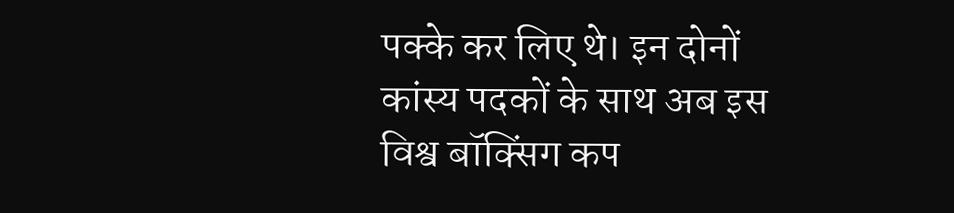पक्के कर लिए थे। इन दोनों कांस्य पदकों के साथ अब इस विश्व बॉक्सिंग कप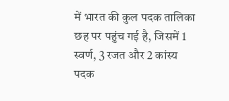में भारत की कुल पदक तालिका छह पर पहुंच गई है, जिसमें 1 स्वर्ण, 3 रजत और 2 कांस्य पदक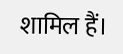शामिल हैं।